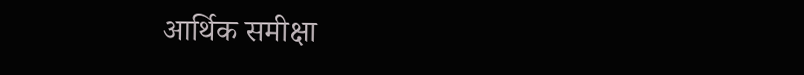आर्थिक समीक्षा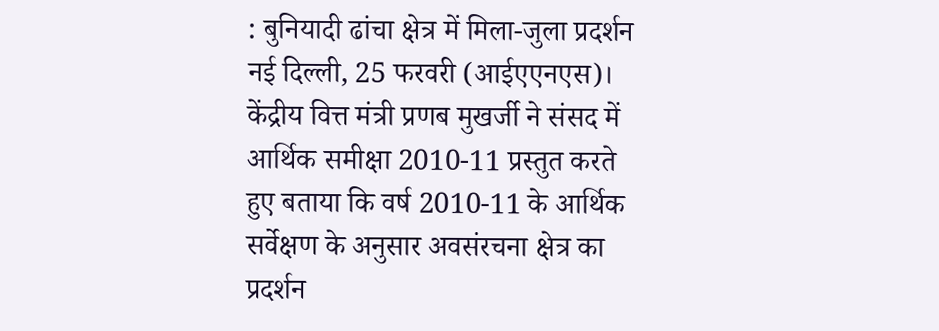: बुनियादी ढांचा क्षेत्र में मिला-जुला प्रदर्शन
नई दिल्ली, 25 फरवरी (आईएएनएस)। केंद्रीय वित्त मंत्री प्रणब मुखर्जी ने संसद में आर्थिक समीक्षा 2010-11 प्रस्तुत करते हुए बताया कि वर्ष 2010-11 के आर्थिक सर्वेक्षण के अनुसार अवसंरचना क्षेत्र का प्रदर्शन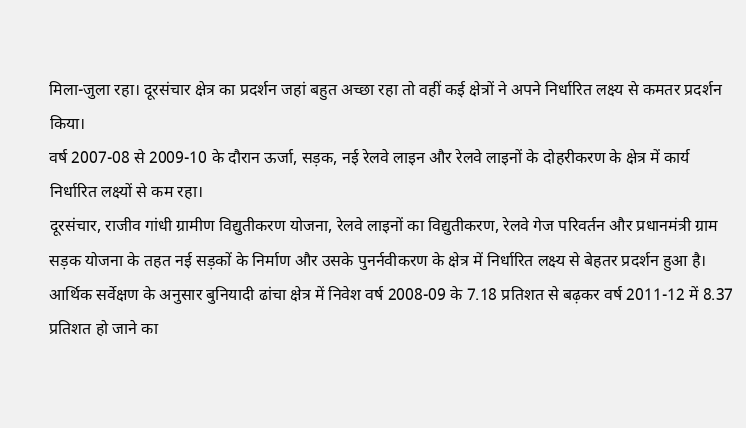मिला-जुला रहा। दूरसंचार क्षेत्र का प्रदर्शन जहां बहुत अच्छा रहा तो वहीं कई क्षेत्रों ने अपने निर्धारित लक्ष्य से कमतर प्रदर्शन किया।
वर्ष 2007-08 से 2009-10 के दौरान ऊर्जा, सड़क, नई रेलवे लाइन और रेलवे लाइनों के दोहरीकरण के क्षेत्र में कार्य निर्धारित लक्ष्यों से कम रहा।
दूरसंचार, राजीव गांधी ग्रामीण विद्युतीकरण योजना, रेलवे लाइनों का विद्युतीकरण, रेलवे गेज परिवर्तन और प्रधानमंत्री ग्राम सड़क योजना के तहत नई सड़कों के निर्माण और उसके पुनर्नवीकरण के क्षेत्र में निर्धारित लक्ष्य से बेहतर प्रदर्शन हुआ है।
आर्थिक सर्वेक्षण के अनुसार बुनियादी ढांचा क्षेत्र में निवेश वर्ष 2008-09 के 7.18 प्रतिशत से बढ़कर वर्ष 2011-12 में 8.37 प्रतिशत हो जाने का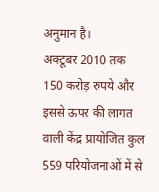अनुमान है।
अक्टूबर 2010 तक 150 करोड़ रुपये और इससे ऊपर की लागत वाली केंद्र प्रायोजित कुल 559 परियोजनाओं में से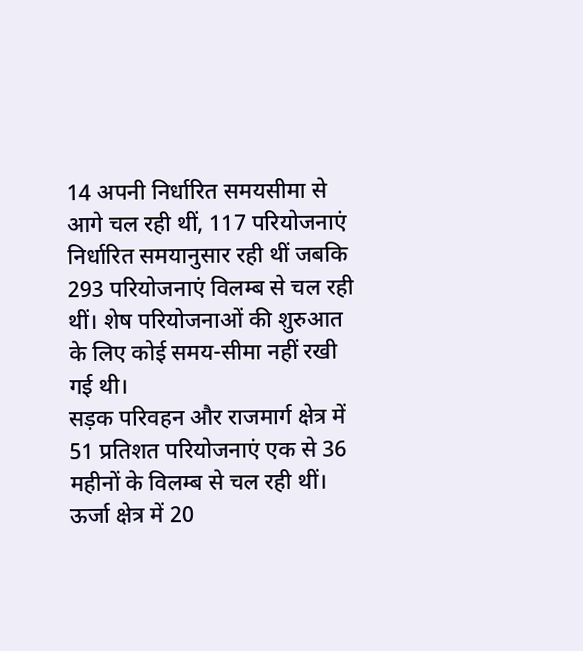14 अपनी निर्धारित समयसीमा से आगे चल रही थीं, 117 परियोजनाएं निर्धारित समयानुसार रही थीं जबकि 293 परियोजनाएं विलम्ब से चल रही थीं। शेष परियोजनाओं की शुरुआत के लिए कोई समय-सीमा नहीं रखी गई थी।
सड़क परिवहन और राजमार्ग क्षेत्र में 51 प्रतिशत परियोजनाएं एक से 36 महीनों के विलम्ब से चल रही थीं। ऊर्जा क्षेत्र में 20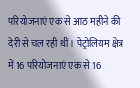परियोजनाएं एक से आठ महीने की देरी से चल रही थीं। पेट्रोलियम क्षेत्र में 16 परियोजनाएं एक से 16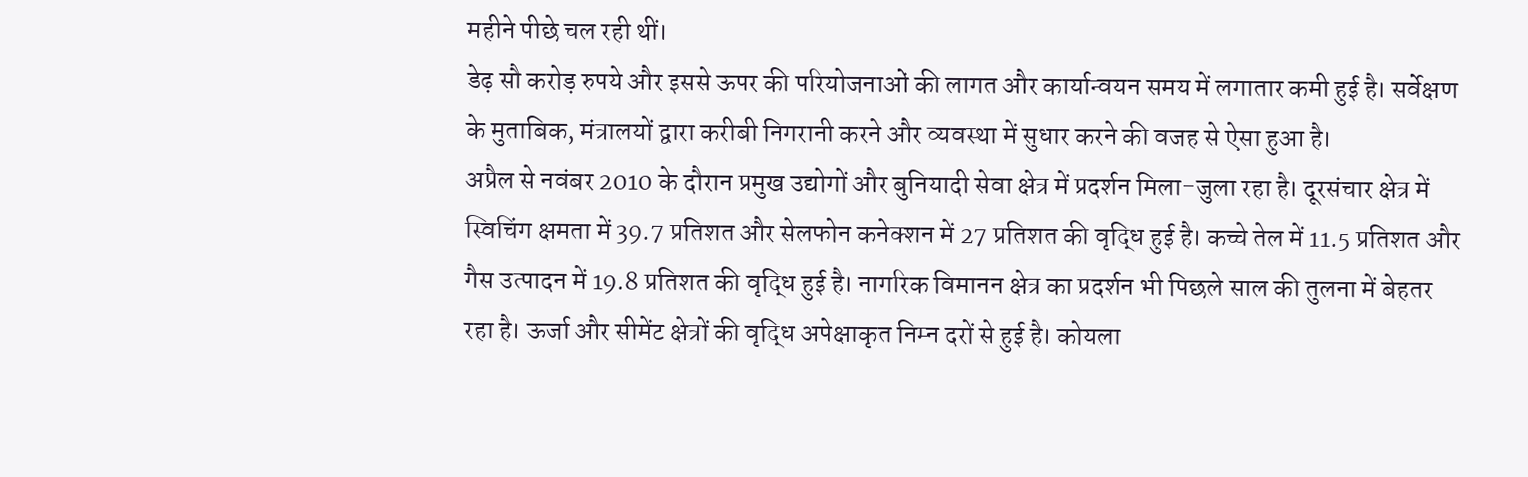महीने पीछे चल रही थीं।
डेढ़ सौ करोड़ रुपये और इससे ऊपर की परियोजनाओं की लागत और कार्यान्वयन समय में लगातार कमी हुई है। सर्वेक्षण के मुताबिक, मंत्रालयों द्वारा करीबी निगरानी करने और व्यवस्था में सुधार करने की वजह से ऐसा हुआ है।
अप्रैल से नवंबर 2010 के दौरान प्रमुख उद्योगों और बुनियादी सेवा क्षेत्र में प्रदर्शन मिला-जुला रहा है। दूरसंचार क्षेत्र में स्विचिंग क्षमता में 39.7 प्रतिशत और सेलफोन कनेक्शन में 27 प्रतिशत की वृद्धि हुई है। कच्चे तेल में 11.5 प्रतिशत और गैस उत्पादन में 19.8 प्रतिशत की वृद्धि हुई है। नागरिक विमानन क्षेत्र का प्रदर्शन भी पिछले साल की तुलना में बेहतर रहा है। ऊर्जा और सीमेंट क्षेत्रों की वृद्धि अपेक्षाकृत निम्न दरों से हुई है। कोयला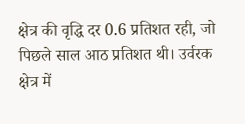क्षेत्र की वृद्धि दर 0.6 प्रतिशत रही, जो पिछले साल आठ प्रतिशत थी। उर्वरक क्षेत्र में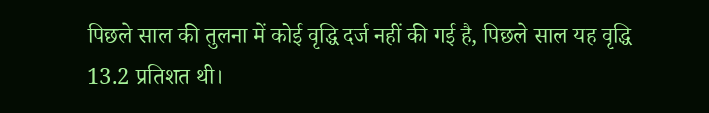पिछले साल की तुलना में कोई वृद्धि दर्ज नहीं की गई है, पिछले साल यह वृद्धि 13.2 प्रतिशत थी।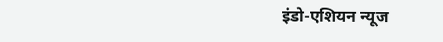इंडो-एशियन न्यूज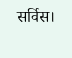सर्विस।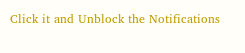Click it and Unblock the Notifications